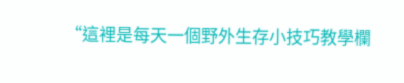“這裡是每天一個野外生存小技巧教學欄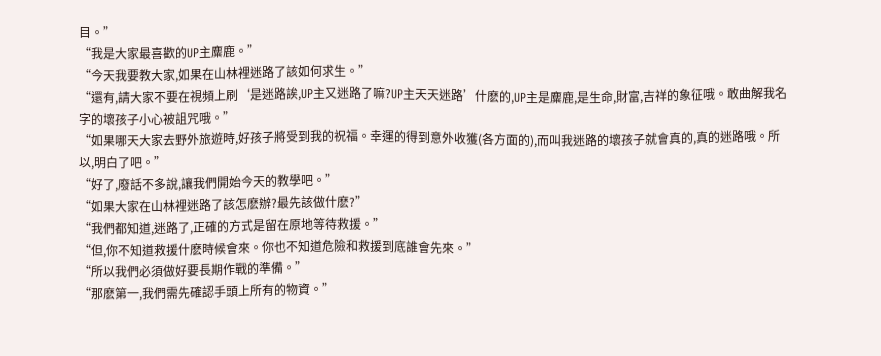目。”
“我是大家最喜歡的UP主麋鹿。”
“今天我要教大家,如果在山林裡迷路了該如何求生。”
“還有,請大家不要在視頻上刷‘是迷路誒,UP主又迷路了嘛?UP主天天迷路’什麽的,UP主是麋鹿,是生命,財富,吉祥的象征哦。敢曲解我名字的壞孩子小心被詛咒哦。”
“如果哪天大家去野外旅遊時,好孩子將受到我的祝福。幸運的得到意外收獲(各方面的),而叫我迷路的壞孩子就會真的,真的迷路哦。所以,明白了吧。”
“好了,廢話不多說,讓我們開始今天的教學吧。”
“如果大家在山林裡迷路了該怎麽辦?最先該做什麽?”
“我們都知道,迷路了,正確的方式是留在原地等待救援。”
“但,你不知道救援什麽時候會來。你也不知道危險和救援到底誰會先來。”
“所以我們必須做好要長期作戰的準備。”
“那麽第一,我們需先確認手頭上所有的物資。”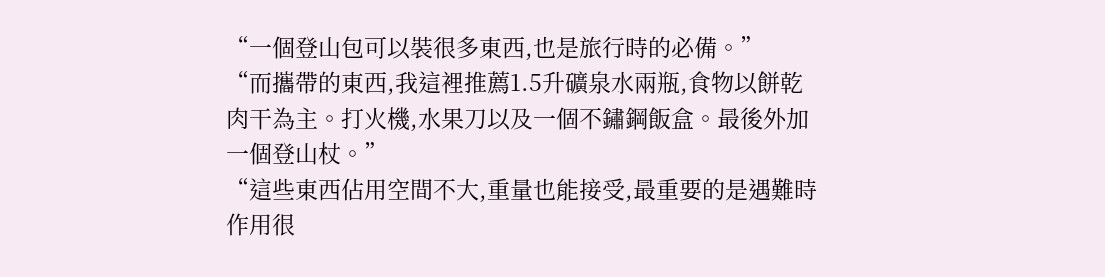“一個登山包可以裝很多東西,也是旅行時的必備。”
“而攜帶的東西,我這裡推薦1.5升礦泉水兩瓶,食物以餅乾肉干為主。打火機,水果刀以及一個不鏽鋼飯盒。最後外加一個登山杖。”
“這些東西佔用空間不大,重量也能接受,最重要的是遇難時作用很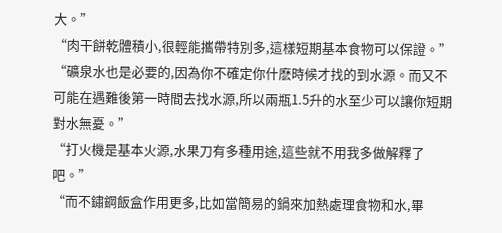大。”
“肉干餅乾體積小,很輕能攜帶特別多,這樣短期基本食物可以保證。”
“礦泉水也是必要的,因為你不確定你什麽時候才找的到水源。而又不可能在遇難後第一時間去找水源,所以兩瓶1.5升的水至少可以讓你短期對水無憂。”
“打火機是基本火源,水果刀有多種用途,這些就不用我多做解釋了吧。”
“而不鏽鋼飯盒作用更多,比如當簡易的鍋來加熱處理食物和水,畢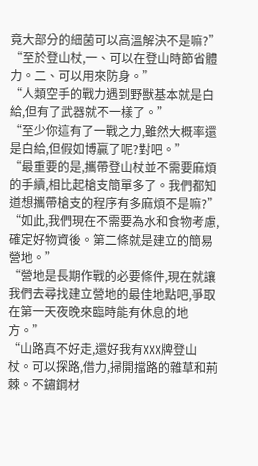竟大部分的細菌可以高溫解決不是嘛?”
“至於登山杖,一、可以在登山時節省體力。二、可以用來防身。”
“人類空手的戰力遇到野獸基本就是白給,但有了武器就不一樣了。”
“至少你這有了一戰之力,雖然大概率還是白給,但假如博贏了呢?對吧。”
“最重要的是,攜帶登山杖並不需要麻煩的手續,相比起槍支簡單多了。我們都知道想攜帶槍支的程序有多麻煩不是嘛?”
“如此,我們現在不需要為水和食物考慮,確定好物資後。第二條就是建立的簡易營地。”
“營地是長期作戰的必要條件,現在就讓我們去尋找建立營地的最佳地點吧,爭取在第一天夜晚來臨時能有休息的地方。”
“山路真不好走,還好我有XXX牌登山杖。可以探路,借力,掃開擋路的雜草和荊棘。不鏽鋼材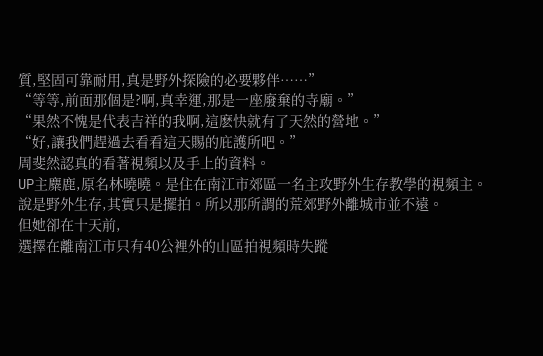質,堅固可靠耐用,真是野外探險的必要夥伴……”
“等等,前面那個是?啊,真幸運,那是一座廢棄的寺廟。”
“果然不愧是代表吉祥的我啊,這麽快就有了天然的營地。”
“好,讓我們趕過去看看這天賜的庇護所吧。”
周斐然認真的看著視頻以及手上的資料。
UP主麋鹿,原名林曉曉。是住在南江市郊區一名主攻野外生存教學的視頻主。
說是野外生存,其實只是擺拍。所以那所謂的荒郊野外離城市並不遠。
但她卻在十天前,
選擇在離南江市只有40公裡外的山區拍視頻時失蹤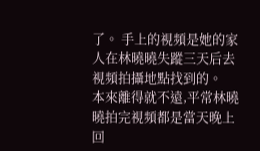了。 手上的視頻是她的家人在林曉曉失蹤三天后去視頻拍攝地點找到的。
本來離得就不遠,平常林曉曉拍完視頻都是當天晚上回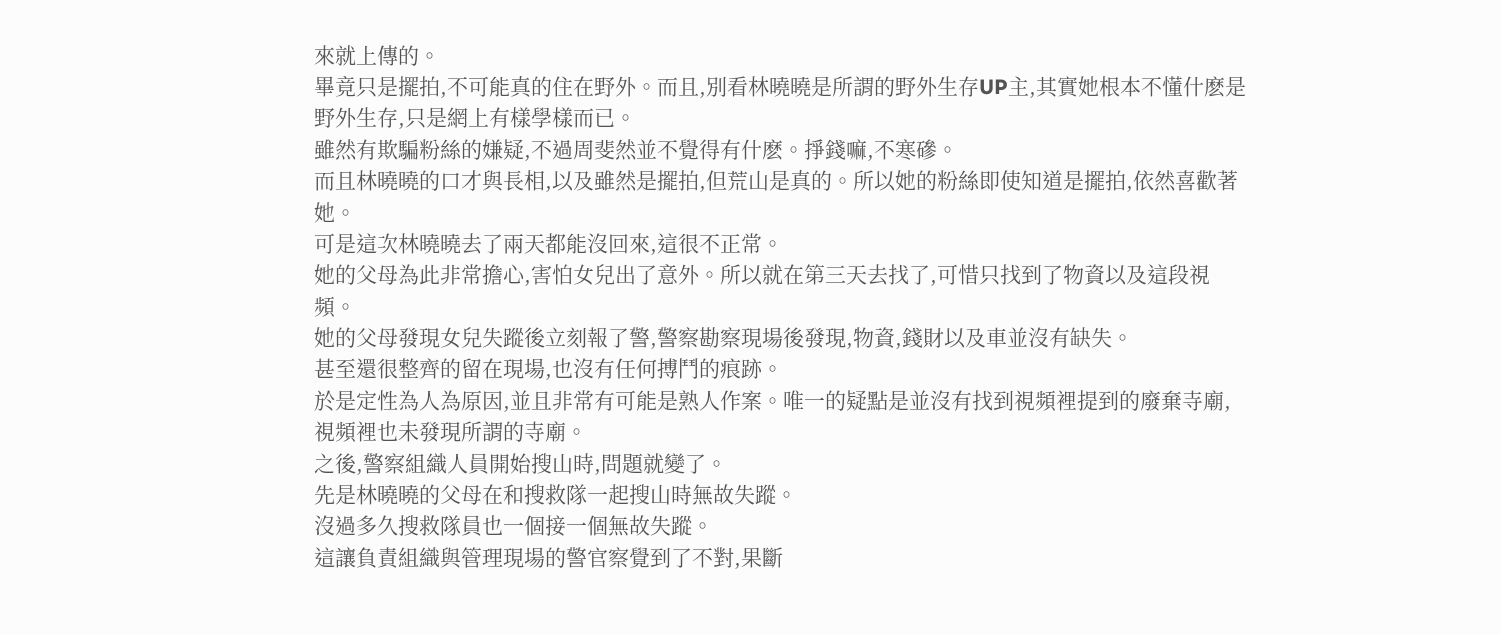來就上傳的。
畢竟只是擺拍,不可能真的住在野外。而且,別看林曉曉是所謂的野外生存UP主,其實她根本不懂什麽是野外生存,只是網上有樣學樣而已。
雖然有欺騙粉絲的嫌疑,不過周斐然並不覺得有什麽。掙錢嘛,不寒磣。
而且林曉曉的口才與長相,以及雖然是擺拍,但荒山是真的。所以她的粉絲即使知道是擺拍,依然喜歡著她。
可是這次林曉曉去了兩天都能沒回來,這很不正常。
她的父母為此非常擔心,害怕女兒出了意外。所以就在第三天去找了,可惜只找到了物資以及這段視頻。
她的父母發現女兒失蹤後立刻報了警,警察勘察現場後發現,物資,錢財以及車並沒有缺失。
甚至還很整齊的留在現場,也沒有任何搏鬥的痕跡。
於是定性為人為原因,並且非常有可能是熟人作案。唯一的疑點是並沒有找到視頻裡提到的廢棄寺廟,視頻裡也未發現所謂的寺廟。
之後,警察組織人員開始搜山時,問題就變了。
先是林曉曉的父母在和搜救隊一起搜山時無故失蹤。
沒過多久搜救隊員也一個接一個無故失蹤。
這讓負責組織與管理現場的警官察覺到了不對,果斷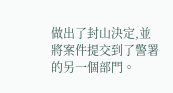做出了封山決定,並將案件提交到了警署的另一個部門。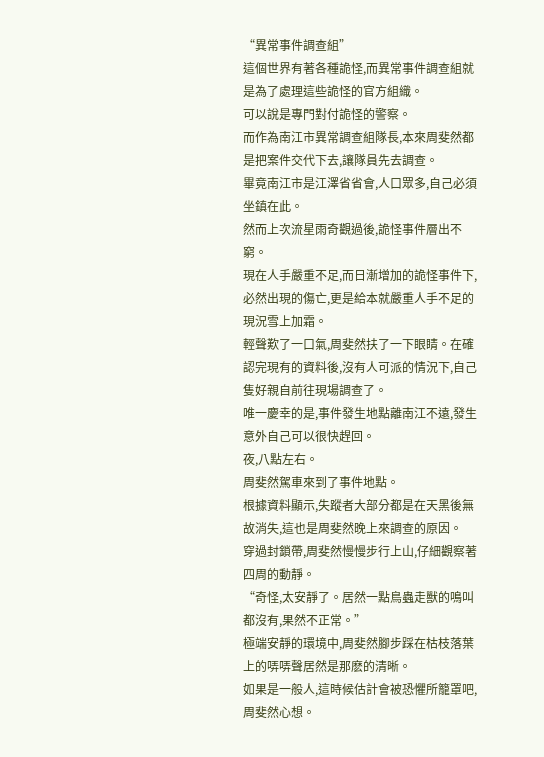“異常事件調查組”
這個世界有著各種詭怪,而異常事件調查組就是為了處理這些詭怪的官方組織。
可以說是專門對付詭怪的警察。
而作為南江市異常調查組隊長,本來周斐然都是把案件交代下去,讓隊員先去調查。
畢竟南江市是江澤省省會,人口眾多,自己必須坐鎮在此。
然而上次流星雨奇觀過後,詭怪事件層出不窮。
現在人手嚴重不足,而日漸增加的詭怪事件下,必然出現的傷亡,更是給本就嚴重人手不足的現況雪上加霜。
輕聲歎了一口氣,周斐然扶了一下眼睛。在確認完現有的資料後,沒有人可派的情況下,自己隻好親自前往現場調查了。
唯一慶幸的是,事件發生地點離南江不遠,發生意外自己可以很快趕回。
夜,八點左右。
周斐然駕車來到了事件地點。
根據資料顯示,失蹤者大部分都是在天黑後無故消失,這也是周斐然晚上來調查的原因。
穿過封鎖帶,周斐然慢慢步行上山,仔細觀察著四周的動靜。
“奇怪,太安靜了。居然一點鳥蟲走獸的鳴叫都沒有,果然不正常。”
極端安靜的環境中,周斐然腳步踩在枯枝落葉上的哢哢聲居然是那麽的清晰。
如果是一般人,這時候估計會被恐懼所籠罩吧,周斐然心想。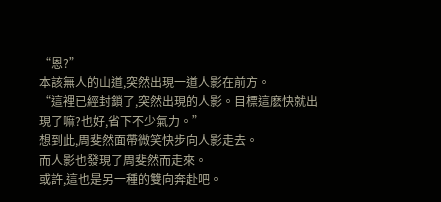“恩?”
本該無人的山道,突然出現一道人影在前方。
“這裡已經封鎖了,突然出現的人影。目標這麽快就出現了嘛?也好,省下不少氣力。”
想到此,周斐然面帶微笑快步向人影走去。
而人影也發現了周斐然而走來。
或許,這也是另一種的雙向奔赴吧。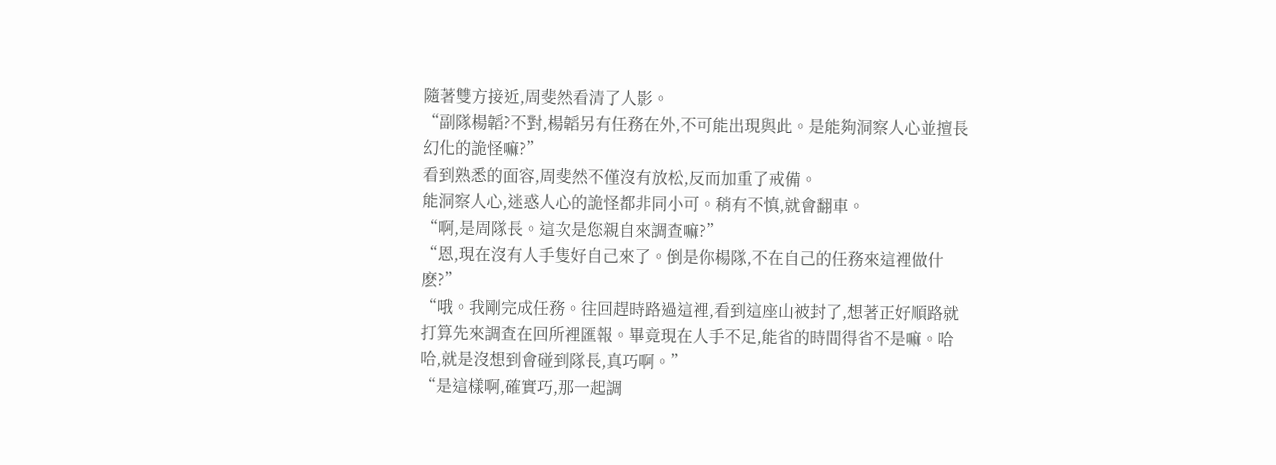隨著雙方接近,周斐然看清了人影。
“副隊楊韜?不對,楊韜另有任務在外,不可能出現與此。是能夠洞察人心並擅長幻化的詭怪嘛?”
看到熟悉的面容,周斐然不僅沒有放松,反而加重了戒備。
能洞察人心,迷惑人心的詭怪都非同小可。稍有不慎,就會翻車。
“啊,是周隊長。這次是您親自來調查嘛?”
“恩,現在沒有人手隻好自己來了。倒是你楊隊,不在自己的任務來這裡做什麽?”
“哦。我剛完成任務。往回趕時路過這裡,看到這座山被封了,想著正好順路就打算先來調查在回所裡匯報。畢竟現在人手不足,能省的時間得省不是嘛。哈哈,就是沒想到會碰到隊長,真巧啊。”
“是這樣啊,確實巧,那一起調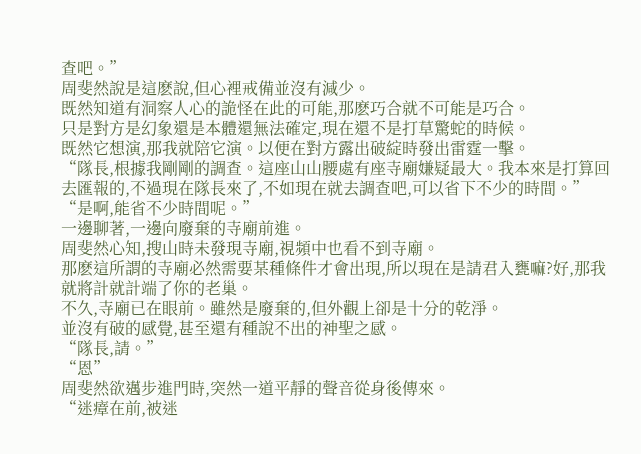查吧。”
周斐然說是這麽說,但心裡戒備並沒有減少。
既然知道有洞察人心的詭怪在此的可能,那麽巧合就不可能是巧合。
只是對方是幻象還是本體還無法確定,現在還不是打草驚蛇的時候。
既然它想演,那我就陪它演。以便在對方露出破綻時發出雷霆一擊。
“隊長,根據我剛剛的調查。這座山山腰處有座寺廟嫌疑最大。我本來是打算回去匯報的,不過現在隊長來了,不如現在就去調查吧,可以省下不少的時間。”
“是啊,能省不少時間呢。”
一邊聊著,一邊向廢棄的寺廟前進。
周斐然心知,搜山時未發現寺廟,視頻中也看不到寺廟。
那麽這所謂的寺廟必然需要某種條件才會出現,所以現在是請君入甕嘛?好,那我就將計就計端了你的老巢。
不久,寺廟已在眼前。雖然是廢棄的,但外觀上卻是十分的乾淨。
並沒有破的感覺,甚至還有種說不出的神聖之感。
“隊長,請。”
“恩”
周斐然欲邁步進門時,突然一道平靜的聲音從身後傳來。
“迷瘴在前,被迷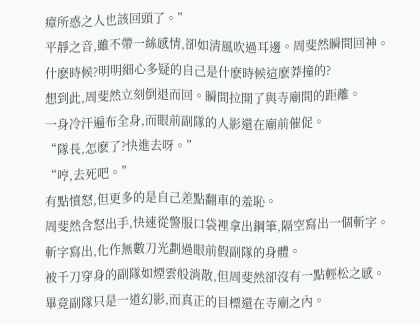瘴所惑之人也該回頭了。”
平靜之音,雖不帶一絲感情,卻如清風吹過耳邊。周斐然瞬間回神。
什麽時候?明明細心多疑的自己是什麽時候這麽莽撞的?
想到此,周斐然立刻倒退而回。瞬間拉開了與寺廟間的距離。
一身冷汗遍布全身,而眼前副隊的人影還在廟前催促。
“隊長,怎麽了?快進去呀。”
“哼,去死吧。”
有點憤怒,但更多的是自己差點翻車的羞恥。
周斐然含怒出手,快速從警服口袋裡拿出鋼筆,隔空寫出一個斬字。
斬字寫出,化作無數刀光劃過眼前假副隊的身體。
被千刀穿身的副隊如煙雲般消散,但周斐然卻沒有一點輕松之感。
畢竟副隊只是一道幻影,而真正的目標還在寺廟之內。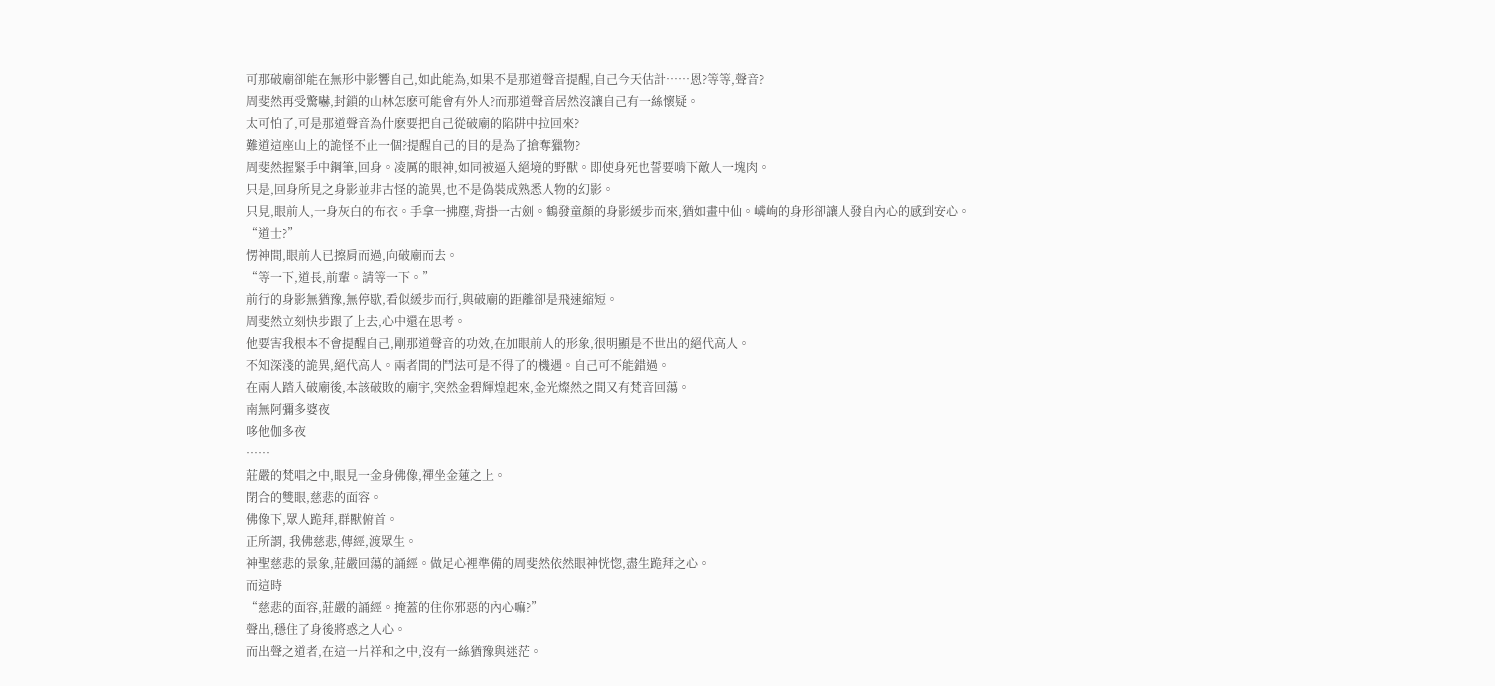可那破廟卻能在無形中影響自己,如此能為,如果不是那道聲音提醒,自己今天估計……恩?等等,聲音?
周斐然再受驚嚇,封鎖的山林怎麽可能會有外人?而那道聲音居然沒讓自己有一絲懷疑。
太可怕了,可是那道聲音為什麽要把自己從破廟的陷阱中拉回來?
難道這座山上的詭怪不止一個?提醒自己的目的是為了搶奪獵物?
周斐然握緊手中鋼筆,回身。凌厲的眼神,如同被逼入絕境的野獸。即使身死也誓要啃下敵人一塊肉。
只是,回身所見之身影並非古怪的詭異,也不是偽裝成熟悉人物的幻影。
只見,眼前人,一身灰白的布衣。手拿一拂塵,背掛一古劍。鶴發童顏的身影緩步而來,猶如畫中仙。嶙峋的身形卻讓人發自內心的感到安心。
“道士?”
愣神間,眼前人已擦肩而過,向破廟而去。
“等一下,道長,前輩。請等一下。”
前行的身影無猶豫,無停歇,看似緩步而行,與破廟的距離卻是飛速縮短。
周斐然立刻快步跟了上去,心中還在思考。
他要害我根本不會提醒自己,剛那道聲音的功效,在加眼前人的形象,很明顯是不世出的絕代高人。
不知深淺的詭異,絕代高人。兩者間的鬥法可是不得了的機遇。自己可不能錯過。
在兩人踏入破廟後,本該破敗的廟宇,突然金碧輝煌起來,金光燦然之間又有梵音回蕩。
南無阿彌多婆夜
哆他伽多夜
……
莊嚴的梵唱之中,眼見一金身佛像,禪坐金蓮之上。
閉合的雙眼,慈悲的面容。
佛像下,眾人跪拜,群獸俯首。
正所謂, 我佛慈悲,傳經,渡眾生。
神聖慈悲的景象,莊嚴回蕩的誦經。做足心裡準備的周斐然依然眼神恍惚,盡生跪拜之心。
而這時
“慈悲的面容,莊嚴的誦經。掩蓋的住你邪惡的內心嘛?”
聲出,穩住了身後將惑之人心。
而出聲之道者,在這一片祥和之中,沒有一絲猶豫與迷茫。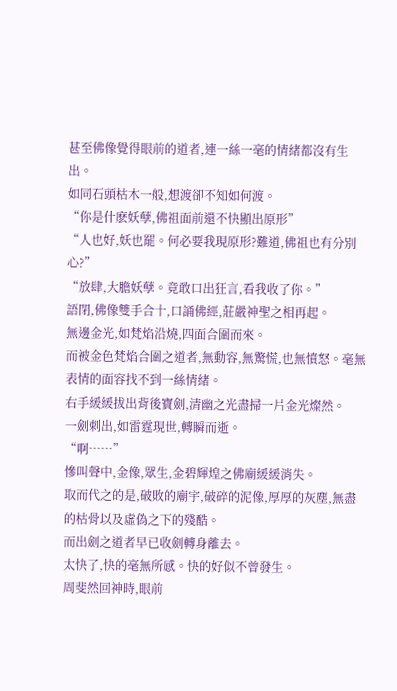甚至佛像覺得眼前的道者,連一絲一毫的情緒都沒有生出。
如同石頭枯木一般,想渡卻不知如何渡。
“你是什麽妖孽,佛祖面前還不快顯出原形”
“人也好,妖也罷。何必要我現原形?難道,佛祖也有分別心?”
“放肆,大膽妖孽。竟敢口出狂言,看我收了你。”
語閉,佛像雙手合十,口誦佛經,莊嚴神聖之相再起。
無邊金光,如梵焰沿燒,四面合圍而來。
而被金色梵焰合圍之道者,無動容,無驚慌,也無憤怒。毫無表情的面容找不到一絲情緒。
右手緩緩拔出背後寶劍,清幽之光盡掃一片金光燦然。
一劍刺出,如雷霆現世,轉瞬而逝。
“啊……”
慘叫聲中,金像,眾生,金碧輝煌之佛廟緩緩消失。
取而代之的是,破敗的廟宇,破碎的泥像,厚厚的灰塵,無盡的枯骨以及虛偽之下的殘酷。
而出劍之道者早已收劍轉身離去。
太快了,快的毫無所感。快的好似不曾發生。
周斐然回神時,眼前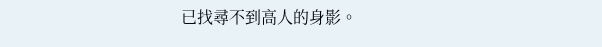已找尋不到高人的身影。